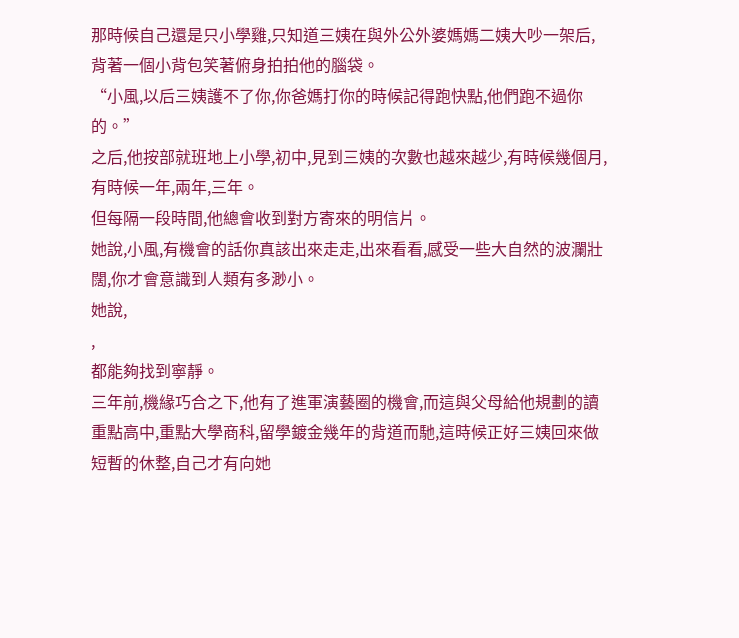那時候自己還是只小學雞,只知道三姨在與外公外婆媽媽二姨大吵一架后,背著一個小背包笑著俯身拍拍他的腦袋。
“小風,以后三姨護不了你,你爸媽打你的時候記得跑快點,他們跑不過你的。”
之后,他按部就班地上小學,初中,見到三姨的次數也越來越少,有時候幾個月,有時候一年,兩年,三年。
但每隔一段時間,他總會收到對方寄來的明信片。
她說,小風,有機會的話你真該出來走走,出來看看,感受一些大自然的波瀾壯闊,你才會意識到人類有多渺小。
她說,
,
都能夠找到寧靜。
三年前,機緣巧合之下,他有了進軍演藝圈的機會,而這與父母給他規劃的讀重點高中,重點大學商科,留學鍍金幾年的背道而馳,這時候正好三姨回來做短暫的休整,自己才有向她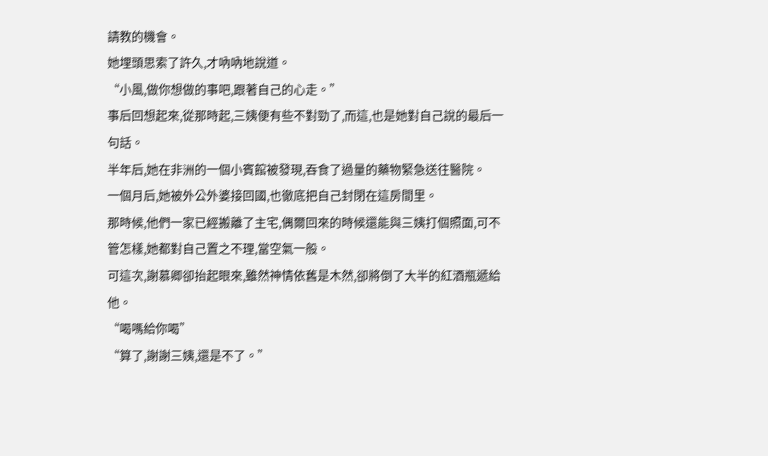請教的機會。
她埋頭思索了許久,才吶吶地說道。
“小風,做你想做的事吧,跟著自己的心走。”
事后回想起來,從那時起,三姨便有些不對勁了,而這,也是她對自己說的最后一句話。
半年后,她在非洲的一個小賓館被發現,吞食了過量的藥物緊急送往醫院。
一個月后,她被外公外婆接回國,也徹底把自己封閉在這房間里。
那時候,他們一家已經搬離了主宅,偶爾回來的時候還能與三姨打個照面,可不管怎樣,她都對自己置之不理,當空氣一般。
可這次,謝慕卿卻抬起眼來,雖然神情依舊是木然,卻將倒了大半的紅酒瓶遞給他。
“喝嗎給你喝”
“算了,謝謝三姨,還是不了。”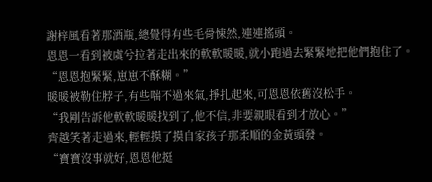謝梓風看著那酒瓶,總覺得有些毛骨悚然,連連搖頭。
恩恩一看到被虞兮拉著走出來的軟軟暖暖,就小跑過去緊緊地把他們抱住了。
“恩恩抱緊緊,崽崽不酥糊。”
暖暖被勒住脖子,有些喘不過來氣,掙扎起來,可恩恩依舊沒松手。
“我剛告訴他軟軟暖暖找到了,他不信,非要親眼看到才放心。”
齊越笑著走過來,輕輕摸了摸自家孩子那柔順的金黃頭發。
“寶寶沒事就好,恩恩他挺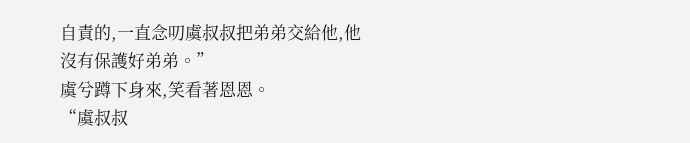自責的,一直念叨虞叔叔把弟弟交給他,他沒有保護好弟弟。”
虞兮蹲下身來,笑看著恩恩。
“虞叔叔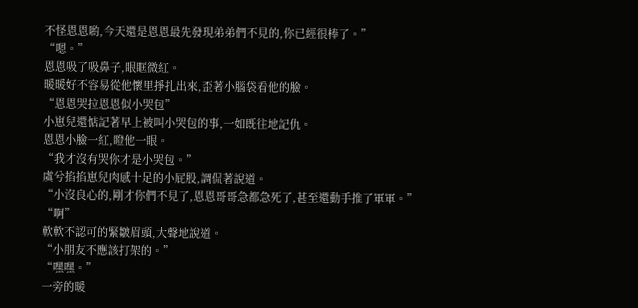不怪恩恩喲,今天還是恩恩最先發現弟弟們不見的,你已經很棒了。”
“嗯。”
恩恩吸了吸鼻子,眼眶微紅。
暖暖好不容易從他懷里掙扎出來,歪著小腦袋看他的臉。
“恩恩哭拉恩恩似小哭包”
小崽兒還惦記著早上被叫小哭包的事,一如既往地記仇。
恩恩小臉一紅,瞪他一眼。
“我才沒有哭你才是小哭包。”
虞兮掐掐崽兒肉感十足的小屁股,調侃著說道。
“小沒良心的,剛才你們不見了,恩恩哥哥急都急死了,甚至還動手推了軍軍。”
“啊”
軟軟不認可的緊皺眉頭,大聲地說道。
“小朋友不應該打架的。”
“嘿嘿。”
一旁的暖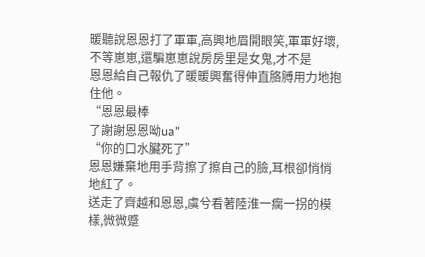暖聽說恩恩打了軍軍,高興地眉開眼笑,軍軍好壞,不等崽崽,還騙崽崽說房房里是女鬼,才不是
恩恩給自己報仇了暖暖興奮得伸直胳膊用力地抱住他。
“恩恩最棒
了謝謝恩恩呦ua”
“你的口水臟死了”
恩恩嫌棄地用手背擦了擦自己的臉,耳根卻悄悄地紅了。
送走了齊越和恩恩,虞兮看著陸淮一瘸一拐的模樣,微微蹙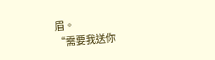眉。
“需要我送你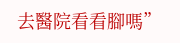去醫院看看腳嗎”